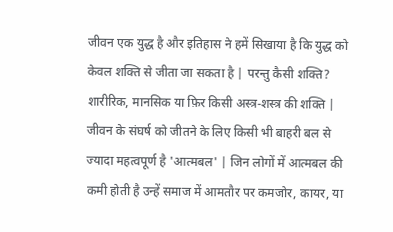जीवन एक युद्ध है और इतिहास ने हमें सिखाया है कि युद्ध को केवल शक्ति से जीता जा सकता है | परन्तु कैसी शक्ति? शारीरिक, मानसिक या फ़िर किसी अस्त्र-शस्त्र की शक्ति | जीवन के संघर्ष को जीतने के लिए किसी भी बाहरी बल से ज्यादा महत्वपूर्ण है 'आत्मबल' | जिन लोगों में आत्मबल की कमी होती है उन्हें समाज में आमतौर पर कमजोर, कायर, या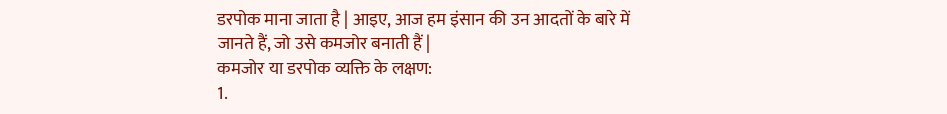डरपोक माना जाता है | आइए, आज हम इंसान की उन आदतों के बारे में जानते हैं, जो उसे कमजोर बनाती हैं |
कमजोर या डरपोक व्यक्ति के लक्षण:
1.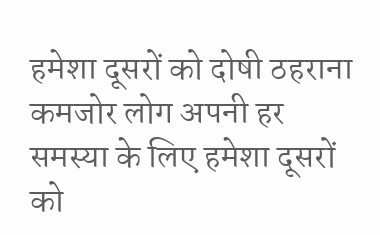हमेशा दूसरों को दोषी ठहराना
कमजोर लोग अपनी हर समस्या के लिए हमेशा दूसरों को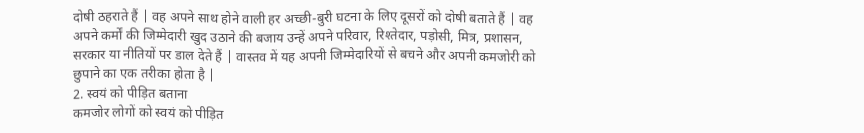दोषी ठहराते हैं | वह अपने साथ होने वाली हर अच्छी-बुरी घटना के लिए दूसरों को दोषी बताते हैं | वह अपने कर्मों की जिम्मेदारी खुद उठाने की बजाय उन्हें अपने परिवार, रिश्तेदार, पड़ोसी, मित्र, प्रशासन, सरकार या नीतियों पर डाल देते हैं | वास्तव में यह अपनी जिम्मेदारियों से बचने और अपनी कमजोरी को छुपाने का एक तरीका होता है |
2. स्वयं को पीड़ित बताना
कमजोर लोगों को स्वयं को पीड़ित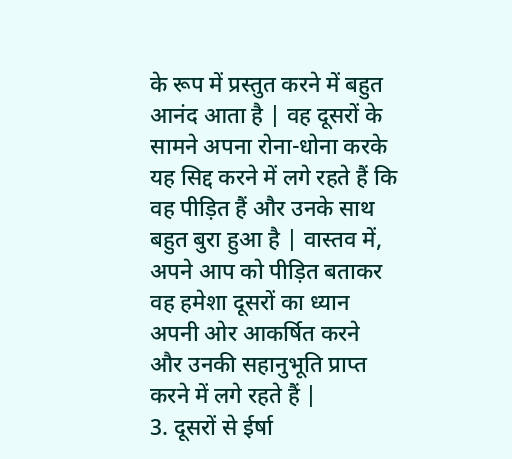के रूप में प्रस्तुत करने में बहुत आनंद आता है | वह दूसरों के सामने अपना रोना-धोना करके यह सिद्द करने में लगे रहते हैं कि वह पीड़ित हैं और उनके साथ बहुत बुरा हुआ है | वास्तव में, अपने आप को पीड़ित बताकर वह हमेशा दूसरों का ध्यान अपनी ओर आकर्षित करने और उनकी सहानुभूति प्राप्त करने में लगे रहते हैं |
3. दूसरों से ईर्षा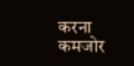करना
कमजोर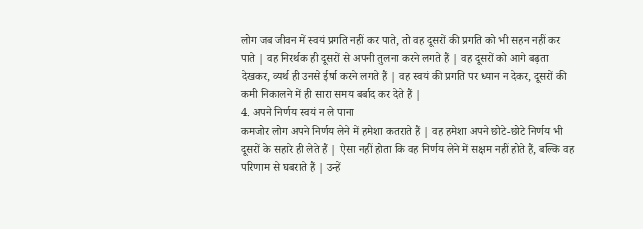लोग जब जीवन में स्वयं प्रगति नहीं कर पाते, तो वह दूसरों की प्रगति को भी सहन नहीं कर पाते | वह निरर्थक ही दूसरों से अपनी तुलना करने लगते हैं | वह दूसरों को आगे बढ़ता देखकर, व्यर्थ ही उनसे ईर्षा करने लगते हैं | वह स्वयं की प्रगति पर ध्यान न देकर, दूसरों की कमी निकालने में ही सारा समय बर्बाद कर देते हैं |
4. अपने निर्णय स्वयं न ले पाना
कमजोर लोग अपने निर्णय लेने में हमेशा कतराते हैं | वह हमेशा अपने छोटे-छोटे निर्णय भी दूसरों के सहारे ही लेते हैं | ऐसा नहीं होता कि वह निर्णय लेने में सक्षम नहीं होते हैं, बल्कि वह परिणाम से घबराते हैं | उन्हें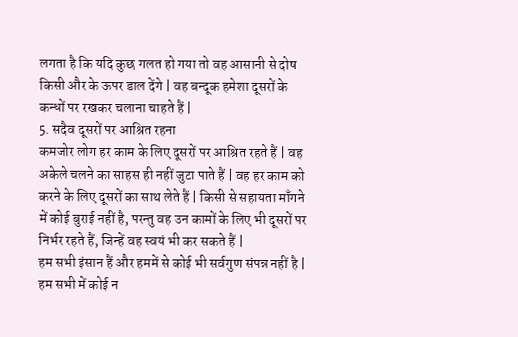लगता है कि यदि कुछ गलत हो गया तो वह आसानी से दोष किसी और के ऊपर डाल देंगे | वह बन्दूक हमेशा दूसरों के कन्धों पर रखकर चलाना चाहते हैं |
5. सदैव दूसरों पर आश्रित रहना
कमजोर लोग हर काम के लिए दूसरों पर आश्रित रहते हैं | वह अकेले चलने का साहस ही नहीं जुटा पाते हैं | वह हर काम को करने के लिए दूसरों का साथ लेते हैं | किसी से सहायता माँगने में कोई बुराई नहीं है, परन्तु वह उन कामों के लिए भी दूसरों पर निर्भर रहते हैं, जिन्हें वह स्वयं भी कर सकते हैं |
हम सभी इंसान हैं और हममें से कोई भी सर्वगुण संपन्न नहीं है | हम सभी में कोई न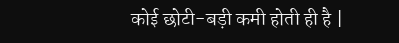कोई छोटी-बड़ी कमी होती ही है |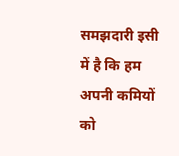समझदारी इसी में है कि हम अपनी कमियों को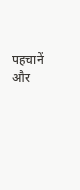पहचानें और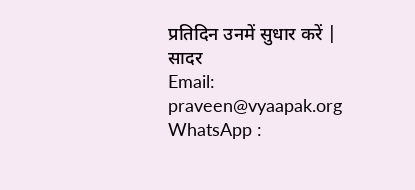प्रतिदिन उनमें सुधार करें |
सादर
Email: praveen@vyaapak.org
WhatsApp :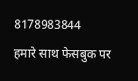8178983844
हमारे साथ फेसबुक पर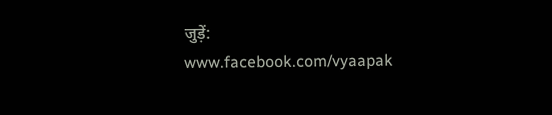जुड़ें: www.facebook.com/vyaapak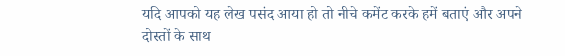यदि आपको यह लेख पसंद आया हो तो नीचे कमेंट करके हमें बताएं और अपने दोस्तों के साथ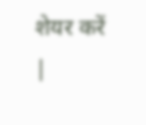शेयर करें |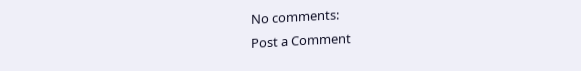No comments:
Post a Comment